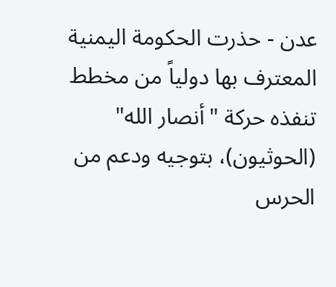عدن - حذرت الحكومة اليمنية المعترف بها دولياً من مخطط تنفذه حركة "أنصار الله" (الحوثيون)، بتوجيه ودعم من الحرس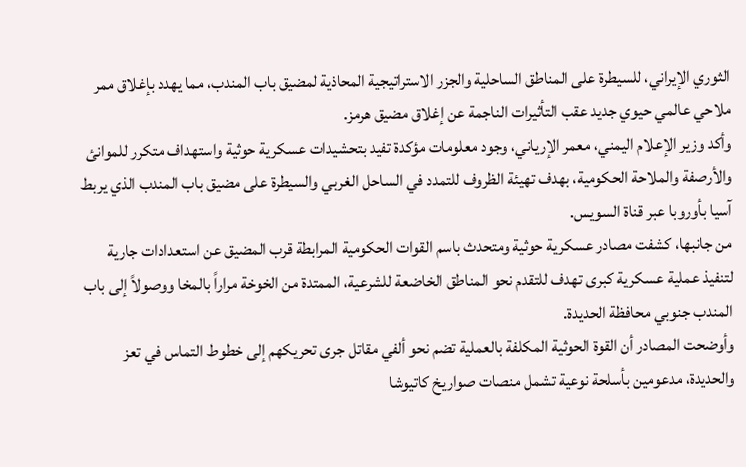الثوري الإيراني، للسيطرة على المناطق الساحلية والجزر الاستراتيجية المحاذية لمضيق باب المندب، مما يهدد بإغلاق ممر ملاحي عالمي حيوي جديد عقب التأثيرات الناجمة عن إغلاق مضيق هرمز.
وأكد وزير الإعلام اليمني، معمر الإرياني، وجود معلومات مؤكدة تفيد بتحشيدات عسكرية حوثية واستهداف متكرر للموانئ والأرصفة والملاحة الحكومية، بهدف تهيئة الظروف للتمدد في الساحل الغربي والسيطرة على مضيق باب المندب الذي يربط آسيا بأوروبا عبر قناة السويس.
من جانبها، كشفت مصادر عسكرية حوثية ومتحدث باسم القوات الحكومية المرابطة قرب المضيق عن استعدادات جارية لتنفيذ عملية عسكرية كبرى تهدف للتقدم نحو المناطق الخاضعة للشرعية، الممتدة من الخوخة مراراً بالمخا ووصولاً إلى باب المندب جنوبي محافظة الحديدة.
وأوضحت المصادر أن القوة الحوثية المكلفة بالعملية تضم نحو ألفي مقاتل جرى تحريكهم إلى خطوط التماس في تعز والحديدة، مدعومين بأسلحة نوعية تشمل منصات صواريخ كاتيوشا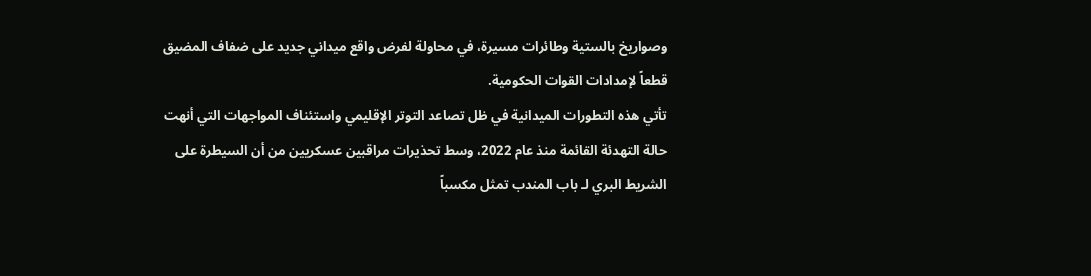وصواريخ بالستية وطائرات مسيرة، في محاولة لفرض واقع ميداني جديد على ضفاف المضيق قطعاً لإمدادات القوات الحكومية.
تأتي هذه التطورات الميدانية في ظل تصاعد التوتر الإقليمي واستئناف المواجهات التي أنهت حالة التهدئة القائمة منذ عام 2022، وسط تحذيرات مراقبين عسكريين من أن السيطرة على الشريط البري لـ باب المندب تمثل مكسباً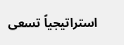استراتيجياً تسعى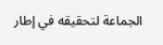الجماعة لتحقيقه في إطار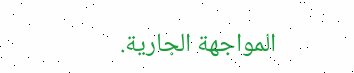المواجهة الجارية.